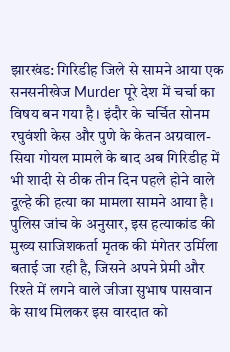झारखंड: गिरिडीह जिले से सामने आया एक सनसनीखेज Murder पूरे देश में चर्चा का विषय बन गया है। इंदौर के चर्चित सोनम रघुवंशी केस और पुणे के केतन अग्रवाल-सिया गोयल मामले के बाद अब गिरिडीह में भी शादी से ठीक तीन दिन पहले होने वाले दूल्हे की हत्या का मामला सामने आया है।
पुलिस जांच के अनुसार, इस हत्याकांड की मुख्य साजिशकर्ता मृतक की मंगेतर उर्मिला बताई जा रही है, जिसने अपने प्रेमी और रिश्ते में लगने वाले जीजा सुभाष पासवान के साथ मिलकर इस वारदात को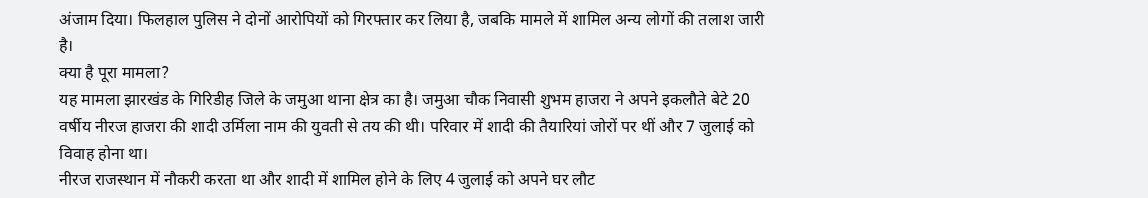अंजाम दिया। फिलहाल पुलिस ने दोनों आरोपियों को गिरफ्तार कर लिया है, जबकि मामले में शामिल अन्य लोगों की तलाश जारी है।
क्या है पूरा मामला?
यह मामला झारखंड के गिरिडीह जिले के जमुआ थाना क्षेत्र का है। जमुआ चौक निवासी शुभम हाजरा ने अपने इकलौते बेटे 20 वर्षीय नीरज हाजरा की शादी उर्मिला नाम की युवती से तय की थी। परिवार में शादी की तैयारियां जोरों पर थीं और 7 जुलाई को विवाह होना था।
नीरज राजस्थान में नौकरी करता था और शादी में शामिल होने के लिए 4 जुलाई को अपने घर लौट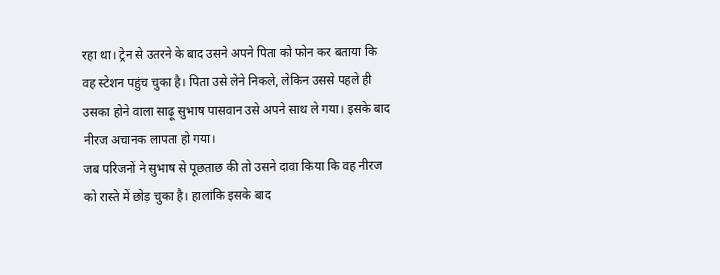रहा था। ट्रेन से उतरने के बाद उसने अपने पिता को फोन कर बताया कि वह स्टेशन पहुंच चुका है। पिता उसे लेने निकले, लेकिन उससे पहले ही उसका होने वाला साढ़ू सुभाष पासवान उसे अपने साथ ले गया। इसके बाद नीरज अचानक लापता हो गया।
जब परिजनों ने सुभाष से पूछताछ की तो उसने दावा किया कि वह नीरज को रास्ते में छोड़ चुका है। हालांकि इसके बाद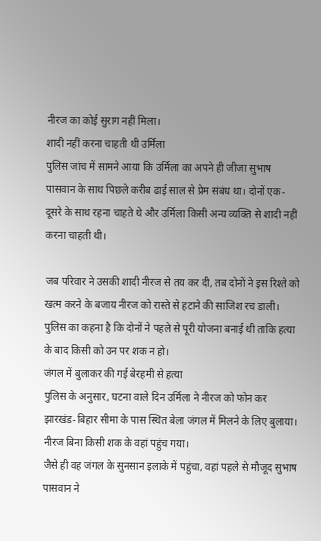नीरज का कोई सुराग नहीं मिला।
शादी नहीं करना चाहती थी उर्मिला
पुलिस जांच में सामने आया कि उर्मिला का अपने ही जीजा सुभाष पासवान के साथ पिछले करीब ढाई साल से प्रेम संबंध था। दोनों एक-दूसरे के साथ रहना चाहते थे और उर्मिला किसी अन्य व्यक्ति से शादी नहीं करना चाहती थी।

जब परिवार ने उसकी शादी नीरज से तय कर दी, तब दोनों ने इस रिश्ते को खत्म करने के बजाय नीरज को रास्ते से हटाने की साजिश रच डाली। पुलिस का कहना है कि दोनों ने पहले से पूरी योजना बनाई थी ताकि हत्या के बाद किसी को उन पर शक न हो।
जंगल में बुलाकर की गई बेरहमी से हत्या
पुलिस के अनुसार, घटना वाले दिन उर्मिला ने नीरज को फोन कर झारखंड-बिहार सीमा के पास स्थित बेला जंगल में मिलने के लिए बुलाया। नीरज बिना किसी शक के वहां पहुंच गया।
जैसे ही वह जंगल के सुनसान इलाके में पहुंचा, वहां पहले से मौजूद सुभाष पासवान ने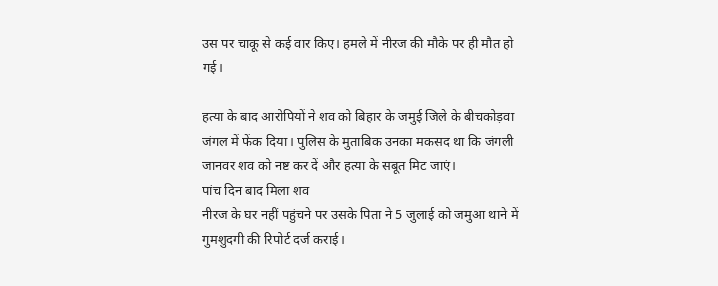उस पर चाकू से कई वार किए। हमले में नीरज की मौके पर ही मौत हो गई।

हत्या के बाद आरोपियों ने शव को बिहार के जमुई जिले के बीचकोड़वा जंगल में फेंक दिया। पुलिस के मुताबिक उनका मकसद था कि जंगली जानवर शव को नष्ट कर दें और हत्या के सबूत मिट जाएं।
पांच दिन बाद मिला शव
नीरज के घर नहीं पहुंचने पर उसके पिता ने 5 जुलाई को जमुआ थाने में गुमशुदगी की रिपोर्ट दर्ज कराई।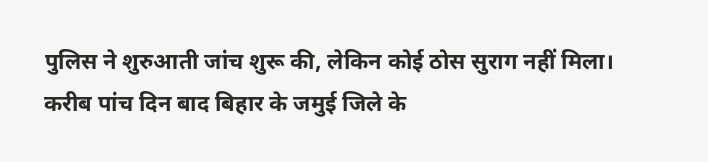पुलिस ने शुरुआती जांच शुरू की, लेकिन कोई ठोस सुराग नहीं मिला।
करीब पांच दिन बाद बिहार के जमुई जिले के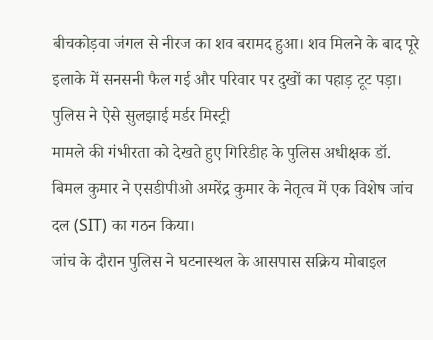बीचकोड़वा जंगल से नीरज का शव बरामद हुआ। शव मिलने के बाद पूरे इलाके में सनसनी फैल गई और परिवार पर दुखों का पहाड़ टूट पड़ा।
पुलिस ने ऐसे सुलझाई मर्डर मिस्ट्री
मामले की गंभीरता को देखते हुए गिरिडीह के पुलिस अधीक्षक डॉ. बिमल कुमार ने एसडीपीओ अमरेंद्र कुमार के नेतृत्व में एक विशेष जांच दल (SIT) का गठन किया।
जांच के दौरान पुलिस ने घटनास्थल के आसपास सक्रिय मोबाइल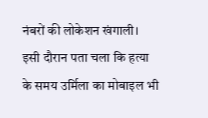नंबरों की लोकेशन खंगाली। इसी दौरान पता चला कि हत्या के समय उर्मिला का मोबाइल भी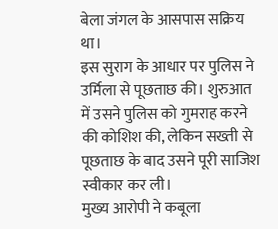बेला जंगल के आसपास सक्रिय था।
इस सुराग के आधार पर पुलिस ने उर्मिला से पूछताछ की। शुरुआत में उसने पुलिस को गुमराह करने की कोशिश की, लेकिन सख्ती से पूछताछ के बाद उसने पूरी साजिश स्वीकार कर ली।
मुख्य आरोपी ने कबूला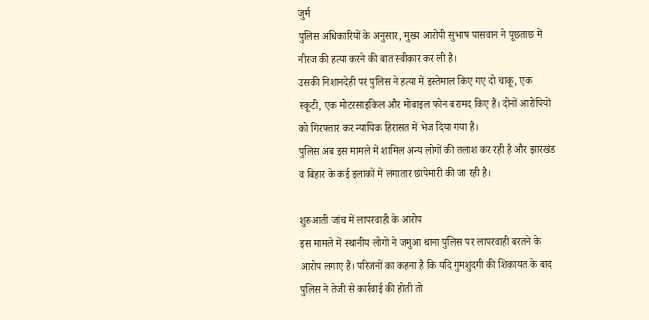जुर्म
पुलिस अधिकारियों के अनुसार, मुख्य आरोपी सुभाष पासवान ने पूछताछ में नीरज की हत्या करने की बात स्वीकार कर ली है।
उसकी निशानदेही पर पुलिस ने हत्या में इस्तेमाल किए गए दो चाकू, एक स्कूटी, एक मोटरसाइकिल और मोबाइल फोन बरामद किए हैं। दोनों आरोपियों को गिरफ्तार कर न्यायिक हिरासत में भेज दिया गया है।
पुलिस अब इस मामले में शामिल अन्य लोगों की तलाश कर रही है और झारखंड व बिहार के कई इलाकों में लगातार छापेमारी की जा रही है।

शुरुआती जांच में लापरवाही के आरोप
इस मामले में स्थानीय लोगों ने जमुआ थाना पुलिस पर लापरवाही बरतने के आरोप लगाए हैं। परिजनों का कहना है कि यदि गुमशुदगी की शिकायत के बाद पुलिस ने तेजी से कार्रवाई की होती तो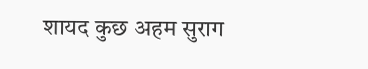शायद कुछ अहम सुराग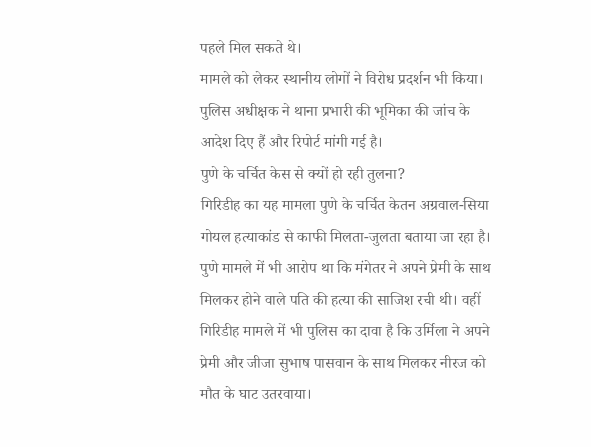पहले मिल सकते थे।
मामले को लेकर स्थानीय लोगों ने विरोध प्रदर्शन भी किया। पुलिस अधीक्षक ने थाना प्रभारी की भूमिका की जांच के आदेश दिए हैं और रिपोर्ट मांगी गई है।
पुणे के चर्चित केस से क्यों हो रही तुलना?
गिरिडीह का यह मामला पुणे के चर्चित केतन अग्रवाल-सिया गोयल हत्याकांड से काफी मिलता-जुलता बताया जा रहा है।
पुणे मामले में भी आरोप था कि मंगेतर ने अपने प्रेमी के साथ मिलकर होने वाले पति की हत्या की साजिश रची थी। वहीं गिरिडीह मामले में भी पुलिस का दावा है कि उर्मिला ने अपने प्रेमी और जीजा सुभाष पासवान के साथ मिलकर नीरज को मौत के घाट उतरवाया।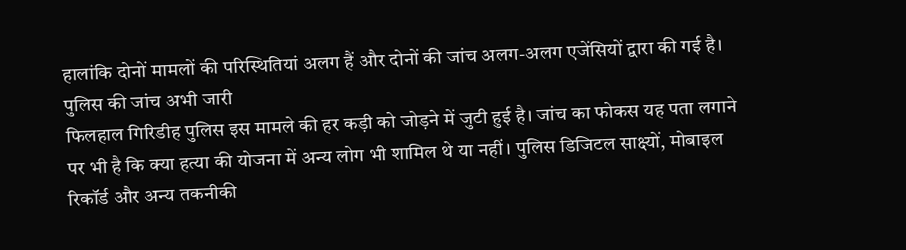हालांकि दोनों मामलों की परिस्थितियां अलग हैं और दोनों की जांच अलग-अलग एजेंसियों द्वारा की गई है।
पुलिस की जांच अभी जारी
फिलहाल गिरिडीह पुलिस इस मामले की हर कड़ी को जोड़ने में जुटी हुई है। जांच का फोकस यह पता लगाने पर भी है कि क्या हत्या की योजना में अन्य लोग भी शामिल थे या नहीं। पुलिस डिजिटल साक्ष्यों, मोबाइल रिकॉर्ड और अन्य तकनीकी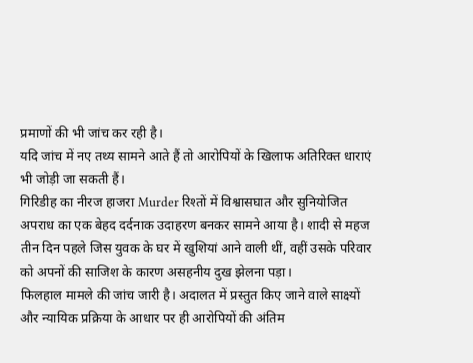प्रमाणों की भी जांच कर रही है।
यदि जांच में नए तथ्य सामने आते हैं तो आरोपियों के खिलाफ अतिरिक्त धाराएं भी जोड़ी जा सकती हैं।
गिरिडीह का नीरज हाजरा Murder रिश्तों में विश्वासघात और सुनियोजित अपराध का एक बेहद दर्दनाक उदाहरण बनकर सामने आया है। शादी से महज तीन दिन पहले जिस युवक के घर में खुशियां आने वाली थीं, वहीं उसके परिवार को अपनों की साजिश के कारण असहनीय दुख झेलना पड़ा।
फिलहाल मामले की जांच जारी है। अदालत में प्रस्तुत किए जाने वाले साक्ष्यों और न्यायिक प्रक्रिया के आधार पर ही आरोपियों की अंतिम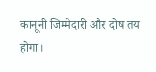कानूनी जिम्मेदारी और दोष तय होगा।